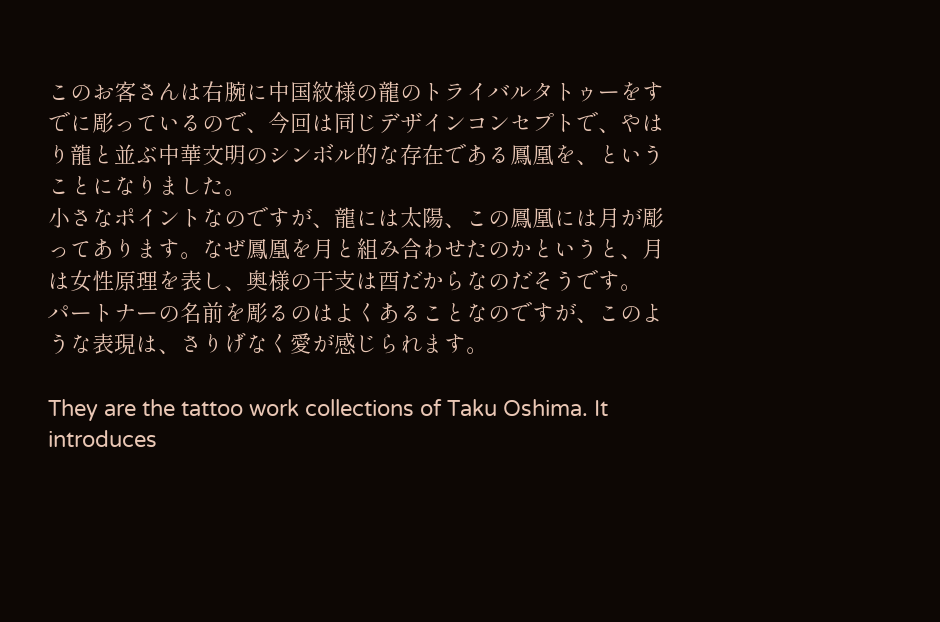このお客さんは右腕に中国紋様の龍のトライバルタトゥーをすでに彫っているので、今回は同じデザインコンセプトで、やはり龍と並ぶ中華文明のシンボル的な存在である鳳凰を、ということになりました。
小さなポイントなのですが、龍には太陽、この鳳凰には月が彫ってあります。なぜ鳳凰を月と組み合わせたのかというと、月は女性原理を表し、奥様の干支は酉だからなのだそうです。
パートナーの名前を彫るのはよくあることなのですが、このような表現は、さりげなく愛が感じられます。

They are the tattoo work collections of Taku Oshima. It introduces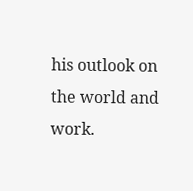his outlook on the world and work.